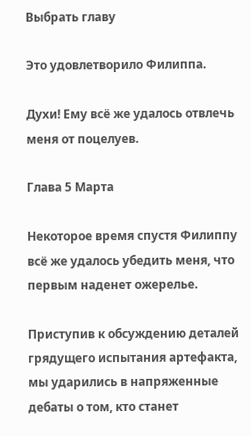Выбрать главу

Это удовлетворило Филиппа.

Духи! Ему всё же удалось отвлечь меня от поцелуев.

Глава 5 Марта

Некоторое время спустя Филиппу всё же удалось убедить меня, что первым наденет ожерелье.

Приступив к обсуждению деталей грядущего испытания артефакта, мы ударились в напряженные дебаты о том, кто станет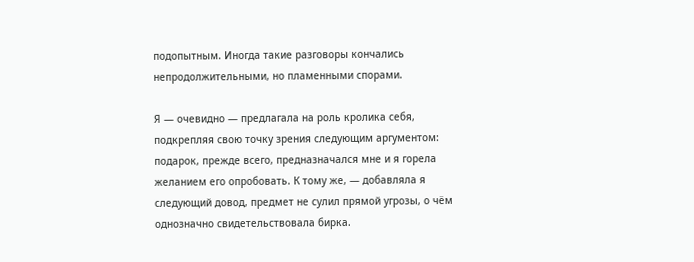подопытным. Иногда такие разговоры кончались непродолжительными, но пламенными спорами.

Я — очевидно — предлагала на роль кролика себя, подкрепляя свою точку зрения следующим аргументом: подарок, прежде всего, предназначался мне и я горела желанием его опробовать. К тому же, — добавляла я следующий довод, предмет не сулил прямой угрозы, о чём однозначно свидетельствовала бирка.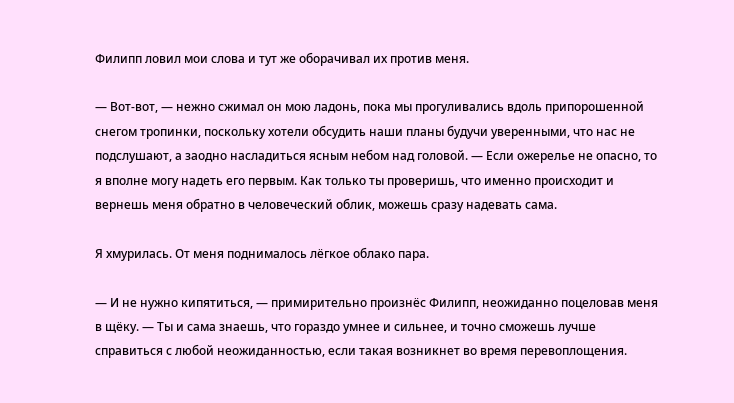Филипп ловил мои слова и тут же оборачивал их против меня.

— Вот-вот, — нежно сжимал он мою ладонь, пока мы прогуливались вдоль припорошенной снегом тропинки, поскольку хотели обсудить наши планы будучи уверенными, что нас не подслушают, а заодно насладиться ясным небом над головой. — Если ожерелье не опасно, то я вполне могу надеть его первым. Как только ты проверишь, что именно происходит и вернешь меня обратно в человеческий облик, можешь сразу надевать сама.

Я хмурилась. От меня поднималось лёгкое облако пара.

— И не нужно кипятиться, — примирительно произнёс Филипп, неожиданно поцеловав меня в щёку. — Ты и сама знаешь, что гораздо умнее и сильнее, и точно сможешь лучше справиться с любой неожиданностью, если такая возникнет во время перевоплощения.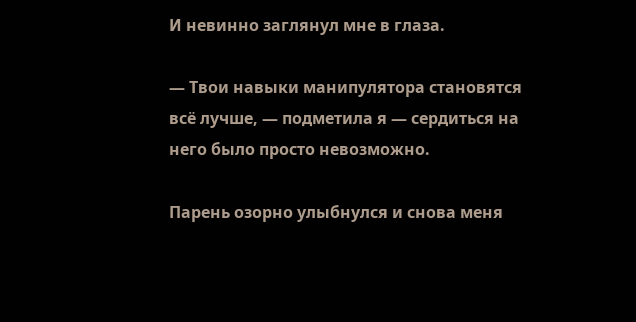И невинно заглянул мне в глаза.

— Твои навыки манипулятора становятся всё лучше, — подметила я — сердиться на него было просто невозможно.

Парень озорно улыбнулся и снова меня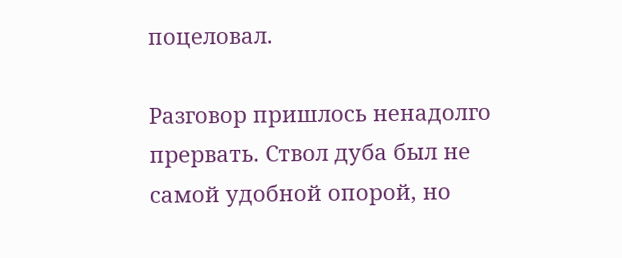поцеловал.

Разговор пришлось ненадолго прервать. Ствол дуба был не самой удобной опорой, но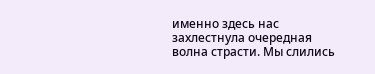именно здесь нас захлестнула очередная волна страсти. Мы слились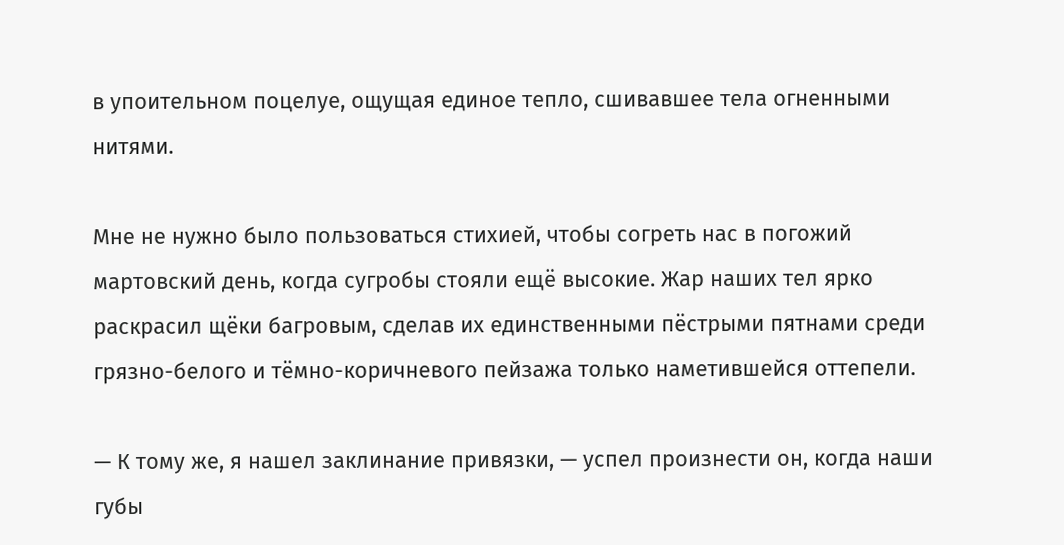в упоительном поцелуе, ощущая единое тепло, сшивавшее тела огненными нитями.

Мне не нужно было пользоваться стихией, чтобы согреть нас в погожий мартовский день, когда сугробы стояли ещё высокие. Жар наших тел ярко раскрасил щёки багровым, сделав их единственными пёстрыми пятнами среди грязно-белого и тёмно-коричневого пейзажа только наметившейся оттепели.

— К тому же, я нашел заклинание привязки, — успел произнести он, когда наши губы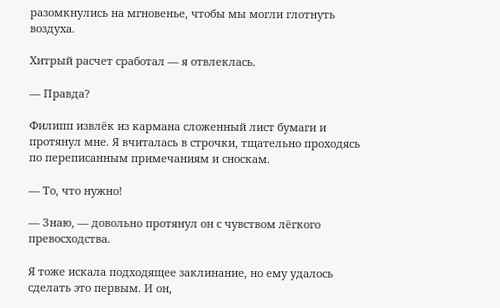разомкнулись на мгновенье, чтобы мы могли глотнуть воздуха.

Хитрый расчет сработал — я отвлеклась.

— Правда?

Филипп извлёк из кармана сложенный лист бумаги и протянул мне. Я вчиталась в строчки, тщательно проходясь по переписанным примечаниям и сноскам.

— То, что нужно!

— Знаю, — довольно протянул он с чувством лёгкого превосходства.

Я тоже искала подходящее заклинание, но ему удалось сделать это первым. И он,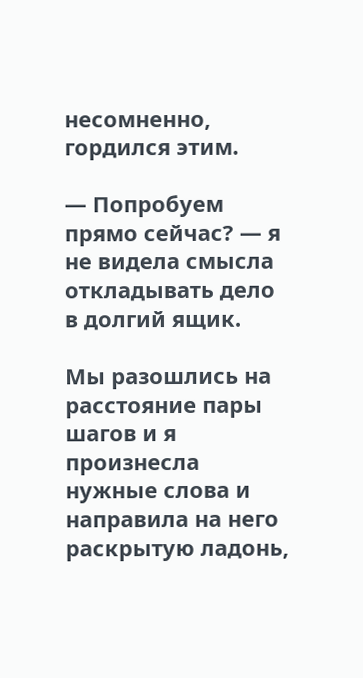несомненно, гордился этим.

— Попробуем прямо сейчас? — я не видела смысла откладывать дело в долгий ящик.

Мы разошлись на расстояние пары шагов и я произнесла нужные слова и направила на него раскрытую ладонь,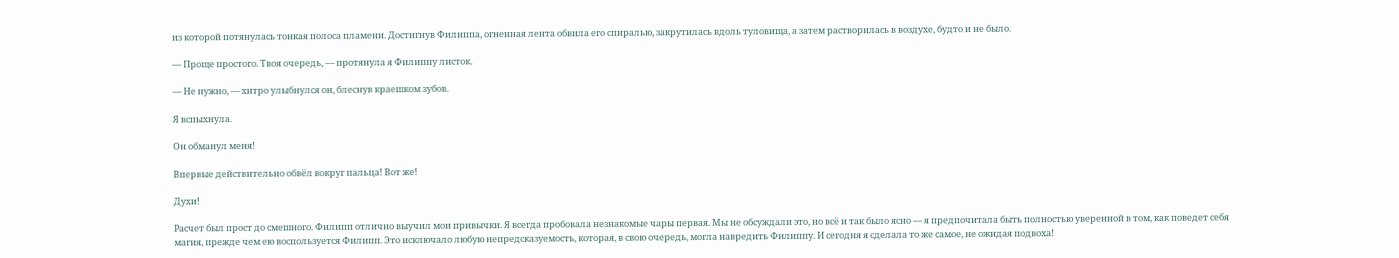из которой потянулась тонкая полоса пламени. Достигнув Филиппа, огненная лента обвила его спиралью, закрутилась вдоль туловища, а затем растворилась в воздухе, будто и не было.

— Проще простого. Твоя очередь, — протянула я Филиппу листок.

— Не нужно, — хитро улыбнулся он, блеснув краешком зубов.

Я вспыхнула.

Он обманул меня!

Впервые действительно обвёл вокруг пальца! Вот же!

Духи!

Расчет был прост до смешного. Филипп отлично выучил мои привычки. Я всегда пробовала незнакомые чары первая. Мы не обсуждали это, но всё и так было ясно — я предпочитала быть полностью уверенной в том, как поведет себя магия, прежде чем ею воспользуется Филипп. Это исключало любую непредсказуемость, которая, в свою очередь, могла навредить Филиппу. И сегодня я сделала то же самое, не ожидая подвоха!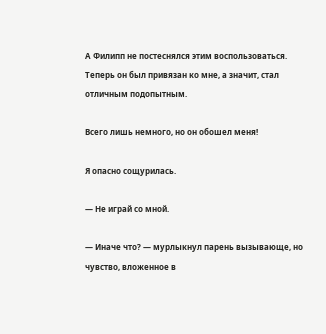А Филипп не постеснялся этим воспользоваться. Теперь он был привязан ко мне, а значит, стал отличным подопытным.

Всего лишь немного, но он обошел меня!

Я опасно сощурилась.

— Не играй со мной.

— Иначе что? — мурлыкнул парень вызывающе, но чувство, вложенное в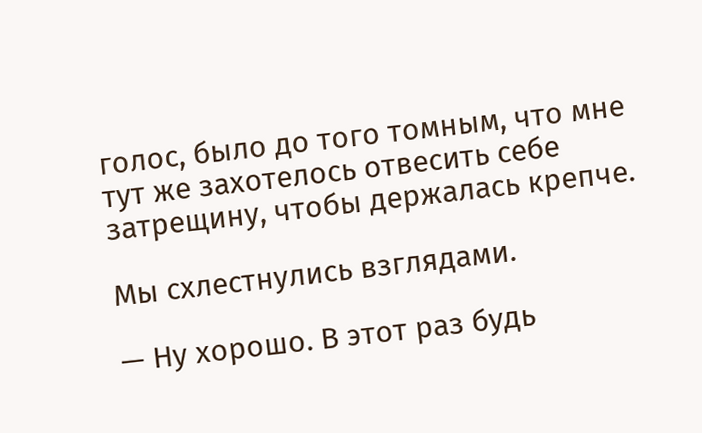голос, было до того томным, что мне тут же захотелось отвесить себе затрещину, чтобы держалась крепче.

Мы схлестнулись взглядами.

— Ну хорошо. В этот раз будь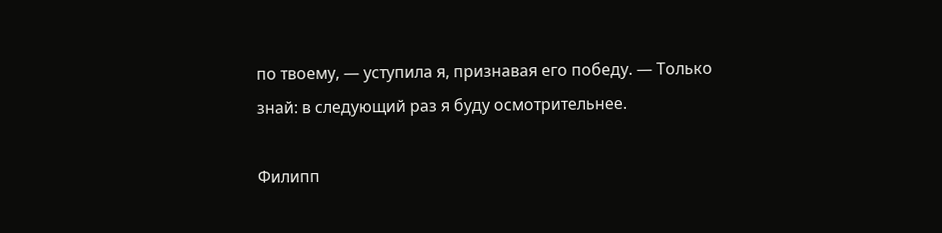по твоему, — уступила я, признавая его победу. — Только знай: в следующий раз я буду осмотрительнее.

Филипп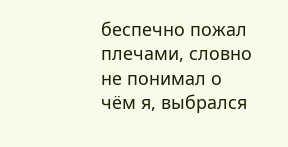беспечно пожал плечами, словно не понимал о чём я, выбрался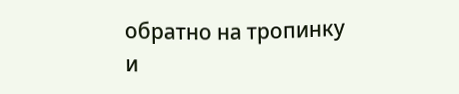обратно на тропинку и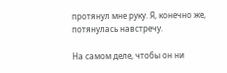протянул мне руку. Я, конечно же, потянулась навстречу.

На самом деле, чтобы он ни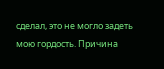сделал, это не могло задеть мою гордость. Причина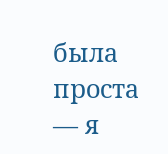была проста — я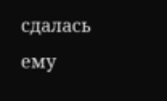сдалась ему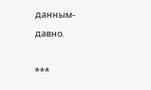данным-давно.

***